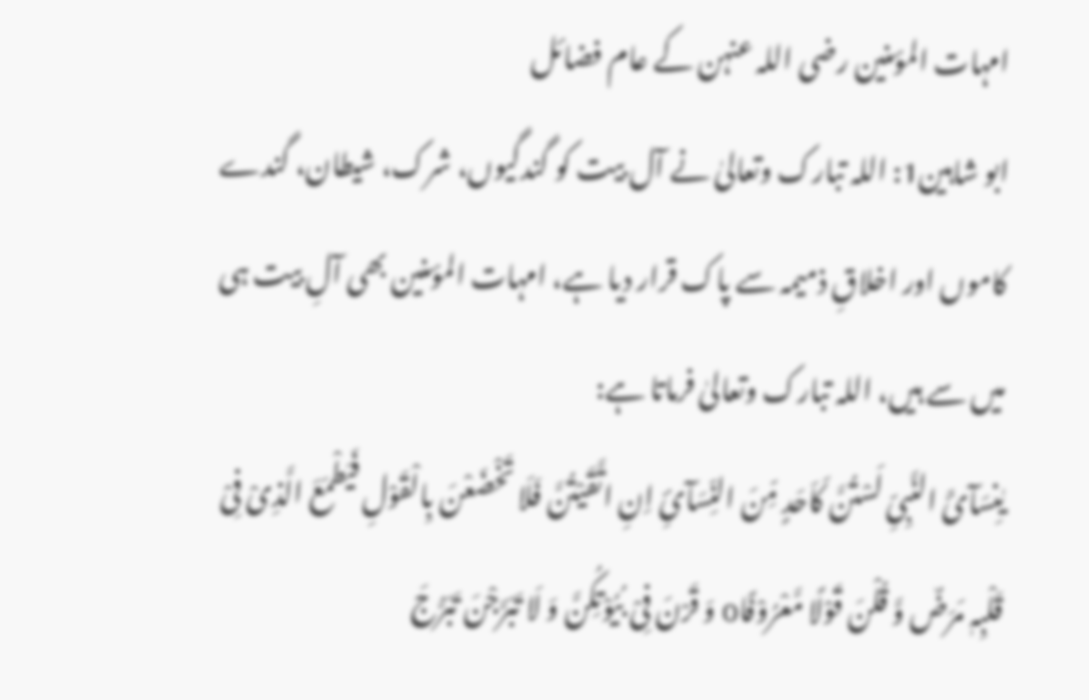امہات المؤمنین رضی اللہ عنہن کے عام فضائل
ابو شاہین1: اللہ تبارک وتعالیٰ نے آل بیت کو گندگیوں، شرک، شیطان، گندے کاموں اور اخلاقِ ذمیمہ سے پاک قرار دیا ہے، امہات المؤمنین بھی آلِ بیت ہی میں سے ہیں، اللہ تبارک وتعالیٰ فرماتا ہے:
یٰنِسَآئَ النَّبِیِّ لَسْتُنَّ کَاَحَدٍ مِّنَ النِّسَآئِ اِنِ اتَّقَیْتُنَّ فَلَا تَخْضَعْنَ بِالْقَوْلِ فَیَطْمَعَ الَّذِیْ فِیْ قَلْبِہٖ مَرَضٌ وَّ قُلْنَ قَوْلًا مَّعْرُوْفًاo وَ قَرْنَ فِیْ بُیُوْتِکُنَّ وَ لَا تَبَرَّجْنَ تَبَرُّجَ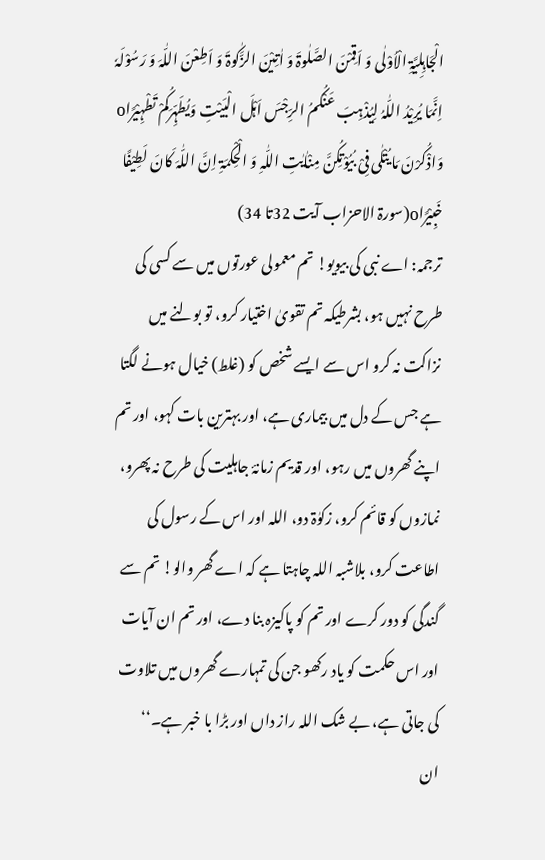الْجَاہِلِیَّۃِ الْاُوْلٰی وَ اَقِمْنَ الصَّلٰوۃَ وَ اٰتِیْنَ الزَّکٰوۃَ وَ اَطِعْنَ اللّٰہَ وَ رَسُوْلَہٗ اِنَّمَا یُرِیْدُ اللّٰہُ لِیُذْہِبَ عَنْکُمُ الرِّجْسَ اَہْلَ الْبَیْتِ وَیُطَہِّرَکُمْ تَطْہِیْرًاo وَاذْکُرْنَ مَا یُتْلٰی فِیْ بُیُوْتِکُنَّ مِنْاٰیٰتِ اللّٰہِ وَ الْحِکْمَۃِ اِنَّ اللّٰہَ کَانَ لَطِیْفًا خَبِیْرًاo(سورۃ الاحزاب آیت 32تا 34)
ترجمہ: اے نبی کی بیویو! تم معمولی عورتوں میں سے کسی کی طرح نہیں ہو، بشرطیکہ تم تقویٰ اختیار کرو، تو بولنے میں نزاکت نہ کرو اس سے ایسے شخص کو (غلط) خیال ہونے لگتا ہے جس کے دل میں بیماری ہے، اور بہترین بات کہو، اور تم اپنے گھروں میں رہو، اور قدیم زمانۂ جاہلیت کی طرح نہ پھرو، نمازوں کو قائم کرو، زکوٰۃ دو، اللہ اور اس کے رسول کی اطاعت کرو، بلاشبہ اللہ چاہتا ہے کہ اے گھر والو! تم سے گندگی کو دور کرے اور تم کو پاکیزہ بنا دے، اور تم ان آیات اور اس حکمت کو یاد رکھو جن کی تمہارے گھروں میں تلاوت کی جاتی ہے، بے شک اللہ راز داں اور بڑا با خبر ہے۔‘‘
ان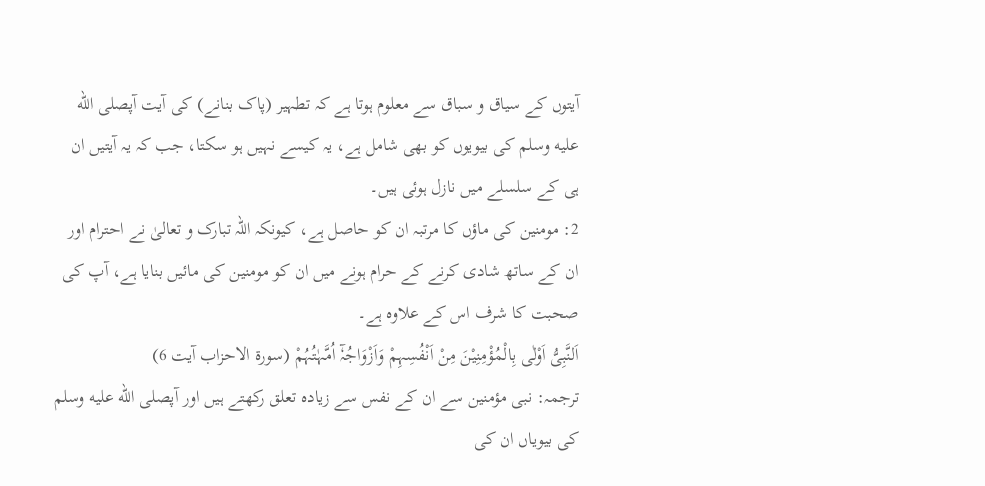آیتوں کے سیاق و سباق سے معلوم ہوتا ہے کہ تطہیر (پاک بنانے) کی آیت آپصلى الله عليه وسلم کی بیویوں کو بھی شامل ہے، یہ کیسے نہیں ہو سکتا، جب کہ یہ آیتیں ان ہی کے سلسلے میں نازل ہوئی ہیں۔
2: مومنین کی ماؤں کا مرتبہ ان کو حاصل ہے، کیونکہ اللہ تبارک و تعالیٰ نے احترام اور ان کے ساتھ شادی کرنے کے حرام ہونے میں ان کو مومنین کی مائیں بنایا ہے، آپ کی صحبت کا شرف اس کے علاوہ ہے۔
اَلنَّبِیُّ اَوْلٰی بِالْمُؤْمِنِیْنَ مِنْ اَنْفُسِہِمْ وَاَزْوَاجُہٗٓ اُمَّہٰتُہُمْ (سورۃ الاحزاب آیت 6)
ترجمہ: نبی مؤمنین سے ان کے نفس سے زیادہ تعلق رکھتے ہیں اور آپصلى الله عليه وسلم کی بیویاں ان کی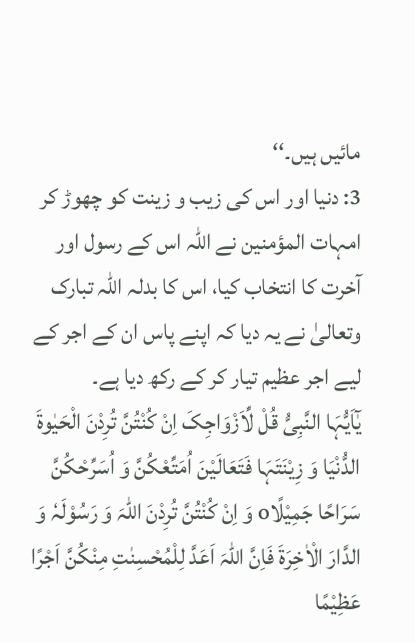مائیں ہیں۔‘‘
3: دنیا اور اس کی زیب و زینت کو چھوڑ کر امہات المؤمنین نے اللہ اس کے رسول اور آخرت کا انتخاب کیا، اس کا بدلہ اللہ تبارک وتعالیٰ نے یہ دیا کہ اپنے پاس ان کے اجر کے لیے اجر عظیم تیار کر کے رکھ دیا ہے۔
یٰٓاَیُّہَا النَّبِیُّ قُلْ لِّاَزْوَاجِکَ اِنْ کُنْتُنَّ تُرِدْنَ الْحَیٰوۃَ الدُّنْیَا وَ زِیْنَتَہَا فَتَعَالَیْنَ اُمَتِّعْکُنَّ وَ اُسَرِّحْکُنَّ سَرَاحًا جَمِیْلًاo وَ اِنْ کُنْتُنَّ تُرِدْنَ اللّٰہَ وَ رَسُوْلَہٗ وَ الدَّارَ الْاٰخِرَۃَ فَاِنَّ اللّٰہَ اَعَدَّ لِلْمُحْسِنٰتِ مِنْکُنَّ اَجْرًا عَظِیْمًا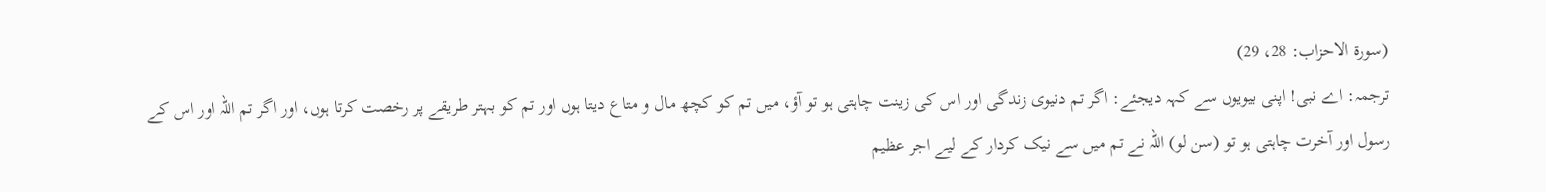(سورۃ الاحزاب: 28، 29)
ترجمہ: اے نبی! اپنی بیویوں سے کہہ دیجئے: اگر تم دنیوی زندگی اور اس کی زینت چاہتی ہو تو آؤ، میں تم کو کچھ مال و متاع دیتا ہوں اور تم کو بہتر طریقے پر رخصت کرتا ہوں، اور اگر تم اللہ اور اس کے رسول اور آخرت چاہتی ہو تو (سن لو) اللہ نے تم میں سے نیک کردار کے لیے اجر عظیم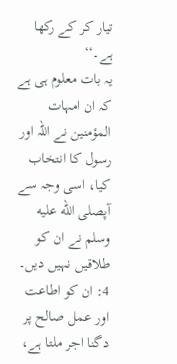تیار کر کے رکھا ہے۔‘‘
یہ بات معلوم ہی ہے کہ ان امہات المؤمنین نے اللہ اور رسول کا انتخاب کیا، اسی وجہ سے آپصلى الله عليه وسلم نے ان کو طلاقیں نہیں دیں۔
4: ان کو اطاعت اور عمل صالح پر دگنا اجر ملتا ہے،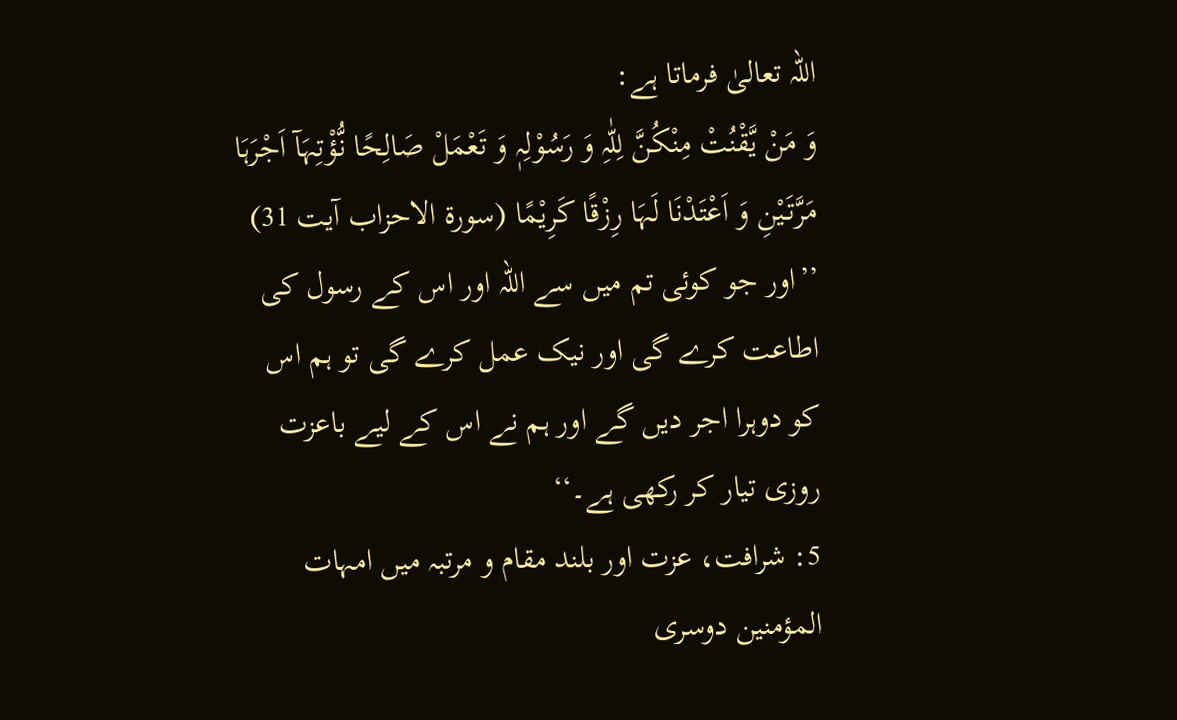اللہ تعالیٰ فرماتا ہے:
وَ مَنْ یَّقْنُتْ مِنْکُنَّ لِلّٰہِ وَ رَسُوْلِہٖ وَ تَعْمَلْ صَالِحًا نُّؤْتِہَآ اَجْرَہَا مَرَّتَیْنِ وَ اَعْتَدْنَا لَہَا رِزْقًا کَرِیْمًا (سورۃ الاحزاب آیت 31)
’’اور جو کوئی تم میں سے اللہ اور اس کے رسول کی اطاعت کرے گی اور نیک عمل کرے گی تو ہم اس کو دوہرا اجر دیں گے اور ہم نے اس کے لیے باعزت روزی تیار کر رکھی ہے۔‘‘
5: شرافت، عزت اور بلند مقام و مرتبہ میں امہات المؤمنین دوسری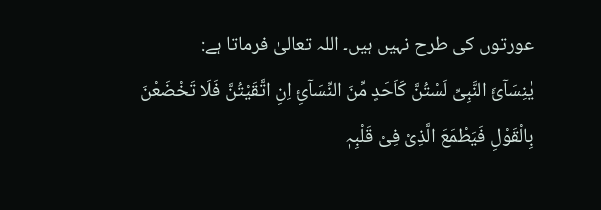عورتوں کی طرح نہیں ہیں۔ اللہ تعالیٰ فرماتا ہے:
یٰنِسَآئَ النَّبِیِّ لَسْتُنَّ کَاَحَدٍ مِّنَ النِّسَآئِ اِنِ اتَّقَیْتُنَّ فَلَا تَخْضَعْنَ بِالْقَوْلِ فَیَطْمَعَ الَّذِیْ فِیْ قَلْبِہٖ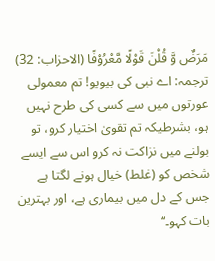مَرَضٌ وَّ قُلْنَ قَوْلًا مَّعْرُوْفًا (الاحزاب: 32)
ترجمہ: اے نبی کی بیویو! تم معمولی عورتوں میں سے کسی کی طرح نہیں ہو، بشرطیکہ تم تقویٰ اختیار کرو، تو بولنے میں نزاکت نہ کرو اس سے ایسے شخص کو (غلط) خیال ہونے لگتا ہے جس کے دل میں بیماری ہے، اور بہترین بات کہو۔‘‘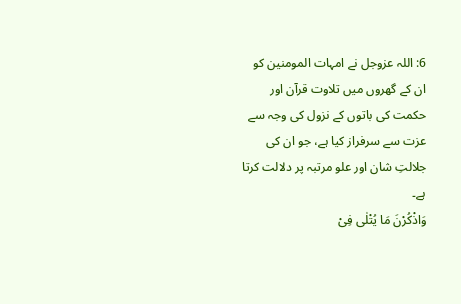6: اللہ عزوجل نے امہات المومنین کو ان کے گھروں میں تلاوت قرآن اور حکمت کی باتوں کے نزول کی وجہ سے عزت سے سرفراز کیا ہے، جو ان کی جلالتِ شان اور علو مرتبہ پر دلالت کرتا ہے۔
وَاذْکُرْنَ مَا یُتْلٰی فِیْ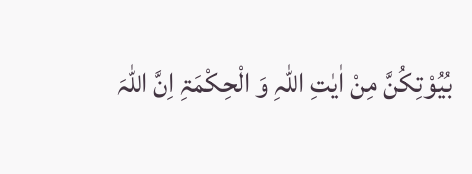بُیُوْتِکُنَّ مِنْ اٰیٰتِ اللّٰہِ وَ الْحِکْمَۃِ اِنَّ اللّٰہَ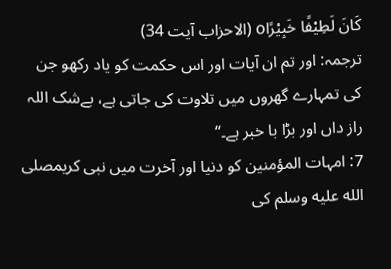کَانَ لَطِیْفًا خَبِیْرًاo (الاحزاب آیت 34)
ترجمہ: اور تم ان آیات اور اس حکمت کو یاد رکھو جن کی تمہارے گھروں میں تلاوت کی جاتی ہے، بےشک اللہ راز داں اور بڑا با خبر ہے۔‘‘
7: امہات المؤمنین کو دنیا اور آخرت میں نبی کریمصلى الله عليه وسلم کی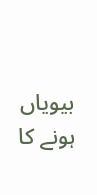بیویاں ہونے کا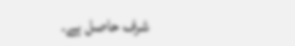شرف حاصل ہے۔